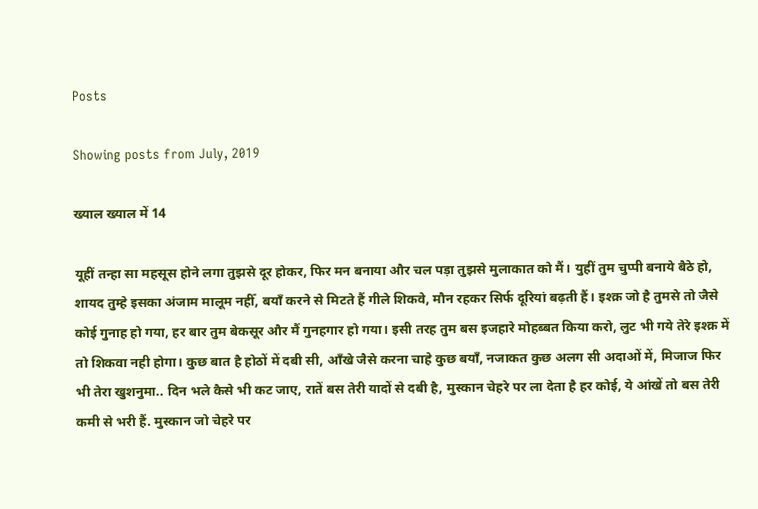Posts

Showing posts from July, 2019

ख्याल ख्याल में 14

यूहीं तन्हा सा महसूस होने लगा तुझसे दूर होकर, फिर मन बनाया और चल पड़ा तुझसे मुलाकात को मैं। युहीं तुम चुप्पी बनाये बैठे हो, शायद तुम्हे इसका अंजाम मालूम नहीँ, बयाँ करने से मिटते हैं गीले शिकवे, मौन रहकर सिर्फ दूरियां बढ़ती हैं। इश्क़ जो है तुमसे तो जैसे कोई गुनाह हो गया, हर बार तुम बेकसूर और मैं गुनहगार हो गया। इसी तरह तुम बस इजहारे मोहब्बत किया करो, लुट भी गये तेरे इश्क़ में तो शिकवा नही होगा। कुछ बात है होठों में दबी सी, आँखे जैसे करना चाहे कुछ बयाँ, नजाकत कुछ अलग सी अदाओं में, मिजाज फिर भी तेरा खुशनुमा.. दिन भले कैसे भी कट जाए, रातें बस तेरी यादों से दबी है, मुस्कान चेहरे पर ला देता है हर कोई, ये आंखें तो बस तेरी कमी से भरी हैं. मुस्कान जो चेहरे पर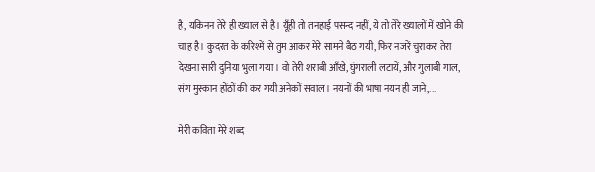है, यकिनन तेरे ही ख्याल से है। यूँही तो तनहाई पसन्द नहीं, ये तो तेरे ख्यालों में खोने की चाह है। कुदरत के करिश्में से तुम आकर मेरे सामने बैठ गयी, फिर नजरें चुराकर तेरा देखना सारी दुनिया भुला गया। वो तेरी शराबी आँखे, घुंगराली लटायें, और गुलाबी गाल, संग मुस्कान होंठों की कर गयी अनेकों सवाल। नयनों की भाषा नयन ही जाने,...

मेरी कविता मेरे शब्द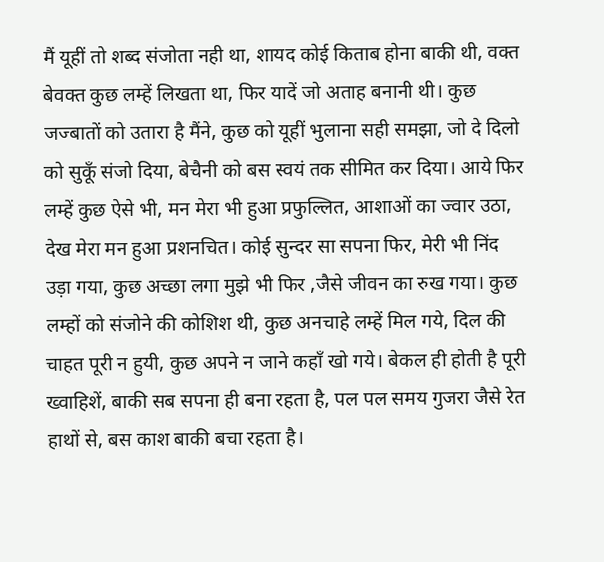मैं यूहीं तो शब्द संजोता नही था, शायद कोई किताब होना बाकी थी, वक्त बेवक्त कुछ लम्हें लिखता था, फिर यादें जो अताह बनानी थी। कुछ जज्बातों को उतारा है मैंने, कुछ को यूहीं भुलाना सही समझा, जो दे दिलो को सुकूँ संजो दिया, बेचैनी को बस स्वयं तक सीमित कर दिया। आये फिर लम्हें कुछ ऐसे भी, मन मेरा भी हुआ प्रफुल्लित, आशाओं का ज्वार उठा, देख मेरा मन हुआ प्रशनचित। कोई सुन्दर सा सपना फिर, मेरी भी निंद उड़ा गया, कुछ अच्छा लगा मुझे भी फिर ,जैसे जीवन का रुख गया। कुछ लम्हों को संजोने की कोशिश थी, कुछ अनचाहे लम्हें मिल गये, दिल की चाहत पूरी न हुयी, कुछ अपने न जाने कहाँ खो गये। बेकल ही होती है पूरी ख्वाहिशें, बाकी सब सपना ही बना रहता है, पल पल समय गुजरा जैसे रेत हाथों से, बस काश बाकी बचा रहता है।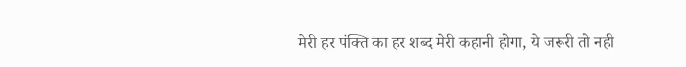मेरी हर पंक्ति का हर शब्द मेरी कहानी होगा, ये जरूरी तो नही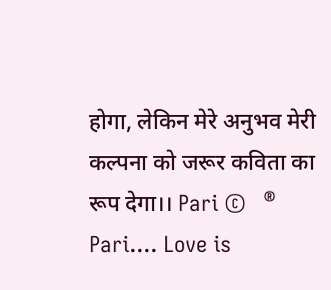होगा, लेकिन मेरे अनुभव मेरी कल्पना को जरूर कविता का रूप देगा।। Pari ©   ® Pari.... Love is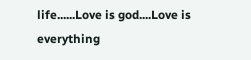life......Love is god....Love is everything